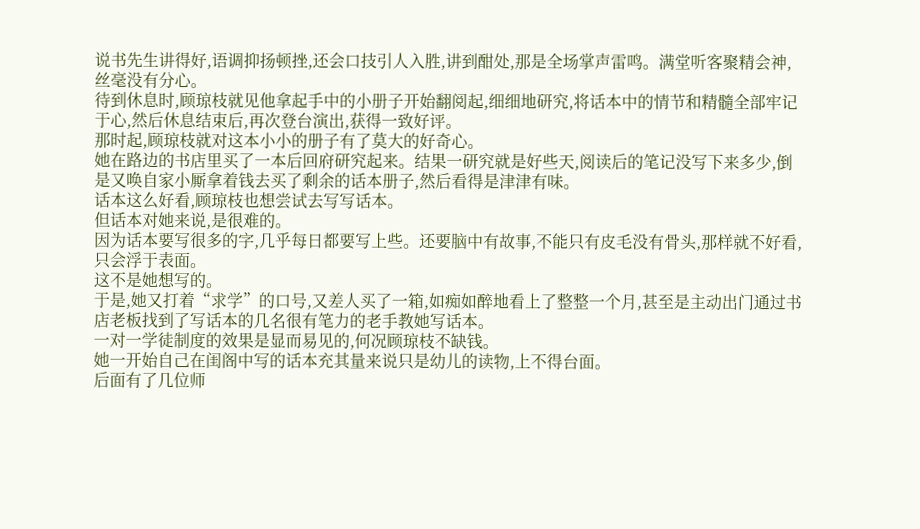说书先生讲得好,语调抑扬顿挫,还会口技引人入胜,讲到酣处,那是全场掌声雷鸣。满堂听客聚精会神,丝毫没有分心。
待到休息时,顾琼枝就见他拿起手中的小册子开始翻阅起,细细地研究,将话本中的情节和精髓全部牢记于心,然后休息结束后,再次登台演出,获得一致好评。
那时起,顾琼枝就对这本小小的册子有了莫大的好奇心。
她在路边的书店里买了一本后回府研究起来。结果一研究就是好些天,阅读后的笔记没写下来多少,倒是又唤自家小厮拿着钱去买了剩余的话本册子,然后看得是津津有味。
话本这么好看,顾琼枝也想尝试去写写话本。
但话本对她来说,是很难的。
因为话本要写很多的字,几乎每日都要写上些。还要脑中有故事,不能只有皮毛没有骨头,那样就不好看,只会浮于表面。
这不是她想写的。
于是,她又打着“求学”的口号,又差人买了一箱,如痴如醉地看上了整整一个月,甚至是主动出门通过书店老板找到了写话本的几名很有笔力的老手教她写话本。
一对一学徒制度的效果是显而易见的,何况顾琼枝不缺钱。
她一开始自己在闺阁中写的话本充其量来说只是幼儿的读物,上不得台面。
后面有了几位师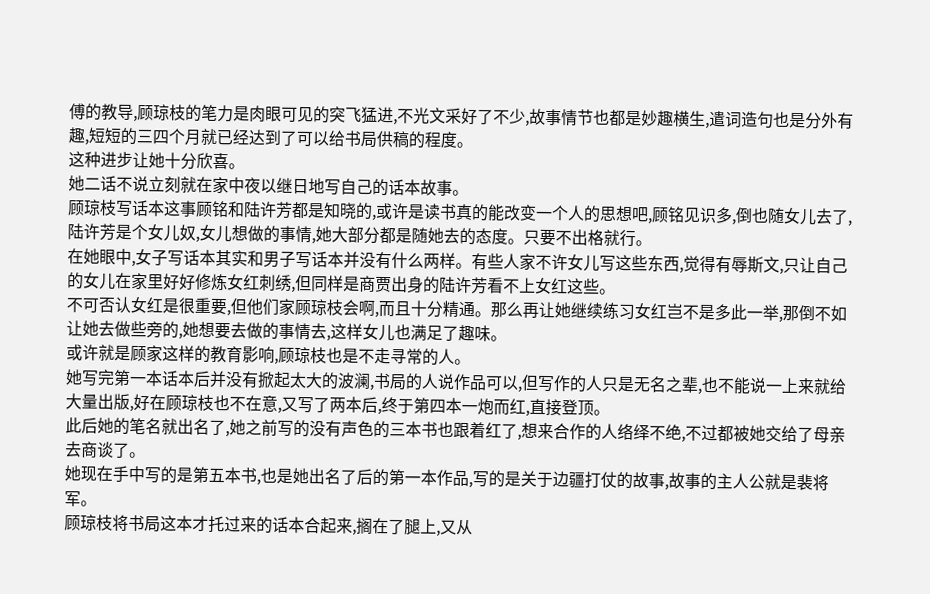傅的教导,顾琼枝的笔力是肉眼可见的突飞猛进,不光文采好了不少,故事情节也都是妙趣横生,遣词造句也是分外有趣,短短的三四个月就已经达到了可以给书局供稿的程度。
这种进步让她十分欣喜。
她二话不说立刻就在家中夜以继日地写自己的话本故事。
顾琼枝写话本这事顾铭和陆许芳都是知晓的,或许是读书真的能改变一个人的思想吧,顾铭见识多,倒也随女儿去了,陆许芳是个女儿奴,女儿想做的事情,她大部分都是随她去的态度。只要不出格就行。
在她眼中,女子写话本其实和男子写话本并没有什么两样。有些人家不许女儿写这些东西,觉得有辱斯文,只让自己的女儿在家里好好修炼女红刺绣,但同样是商贾出身的陆许芳看不上女红这些。
不可否认女红是很重要,但他们家顾琼枝会啊,而且十分精通。那么再让她继续练习女红岂不是多此一举,那倒不如让她去做些旁的,她想要去做的事情去,这样女儿也满足了趣味。
或许就是顾家这样的教育影响,顾琼枝也是不走寻常的人。
她写完第一本话本后并没有掀起太大的波澜,书局的人说作品可以,但写作的人只是无名之辈,也不能说一上来就给大量出版,好在顾琼枝也不在意,又写了两本后,终于第四本一炮而红,直接登顶。
此后她的笔名就出名了,她之前写的没有声色的三本书也跟着红了,想来合作的人络绎不绝,不过都被她交给了母亲去商谈了。
她现在手中写的是第五本书,也是她出名了后的第一本作品,写的是关于边疆打仗的故事,故事的主人公就是裴将军。
顾琼枝将书局这本才托过来的话本合起来,搁在了腿上,又从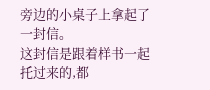旁边的小桌子上拿起了一封信。
这封信是跟着样书一起托过来的,都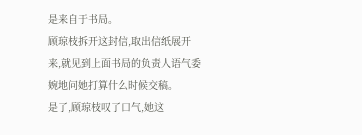是来自于书局。
顾琼枝拆开这封信,取出信纸展开来,就见到上面书局的负责人语气委婉地问她打算什么时候交稿。
是了,顾琼枝叹了口气,她这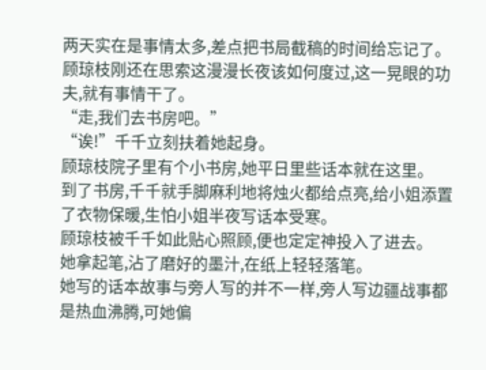两天实在是事情太多,差点把书局截稿的时间给忘记了。
顾琼枝刚还在思索这漫漫长夜该如何度过,这一晃眼的功夫,就有事情干了。
“走,我们去书房吧。”
“诶!”千千立刻扶着她起身。
顾琼枝院子里有个小书房,她平日里些话本就在这里。
到了书房,千千就手脚麻利地将烛火都给点亮,给小姐添置了衣物保暖,生怕小姐半夜写话本受寒。
顾琼枝被千千如此贴心照顾,便也定定神投入了进去。
她拿起笔,沾了磨好的墨汁,在纸上轻轻落笔。
她写的话本故事与旁人写的并不一样,旁人写边疆战事都是热血沸腾,可她偏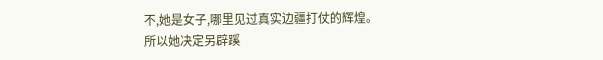不,她是女子,哪里见过真实边疆打仗的辉煌。
所以她决定另辟蹊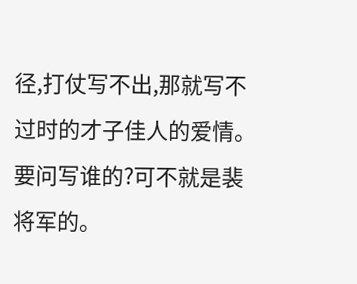径,打仗写不出,那就写不过时的才子佳人的爱情。
要问写谁的?可不就是裴将军的。